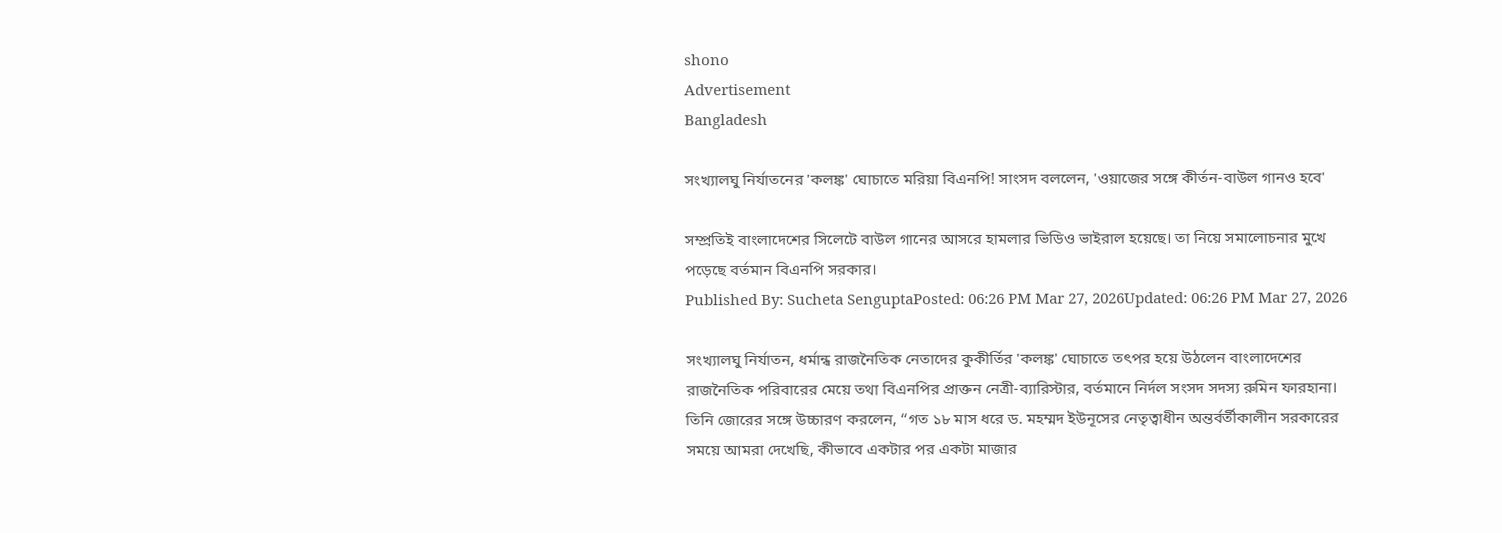shono
Advertisement
Bangladesh

সংখ্যালঘু নির্যাতনের 'কলঙ্ক' ঘোচাতে মরিয়া বিএনপি! সাংসদ বললেন, 'ওয়াজের সঙ্গে কীর্তন-বাউল গানও হবে'

সম্প্রতিই বাংলাদেশের সিলেটে বাউল গানের আসরে হামলার ভিডিও ভাইরাল হয়েছে। তা নিয়ে সমালোচনার মুখে পড়েছে বর্তমান বিএনপি সরকার।
Published By: Sucheta SenguptaPosted: 06:26 PM Mar 27, 2026Updated: 06:26 PM Mar 27, 2026

সংখ্যালঘু নির্যাতন, ধর্মান্ধ রাজনৈতিক নেতাদের কুকীর্তির 'কলঙ্ক' ঘোচাতে তৎপর হয়ে উঠলেন বাংলাদেশের রাজনৈতিক পরিবারের মেয়ে তথা বিএনপির প্রাক্তন নেত্রী-ব্যারিস্টার, বর্তমানে নির্দল সংসদ সদস্য রুমিন ফারহানা। তিনি জোরের সঙ্গে উচ্চারণ করলেন, ‘‘গত ১৮ মাস ধরে ড. মহম্মদ ইউনূসের নেতৃত্বাধীন অন্তর্বর্তীকালীন সরকারের সময়ে আমরা দেখেছি, কীভাবে একটার পর একটা মাজার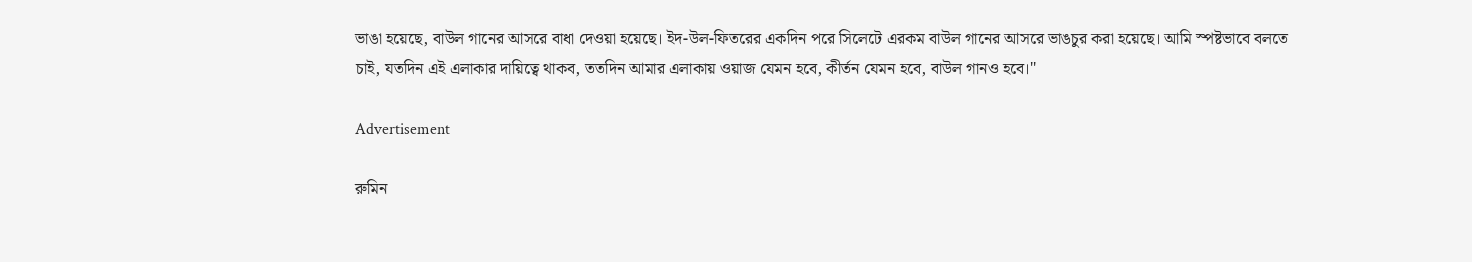ভাঙা হয়েছে, বাউল গানের আসরে বাধা দেওয়া হয়েছে। ইদ-উল-ফিতরের একদিন পরে সিলেটে এরকম বাউল গানের আসরে ভাঙচুর করা হয়েছে। আমি স্পষ্টভাবে বলতে চাই, যতদিন এই এলাকার দায়িত্বে থাকব, ততদিন আমার এলাকায় ওয়াজ যেমন হবে, কীর্তন যেমন হবে, বাউল গানও হবে।''

Advertisement

রুমিন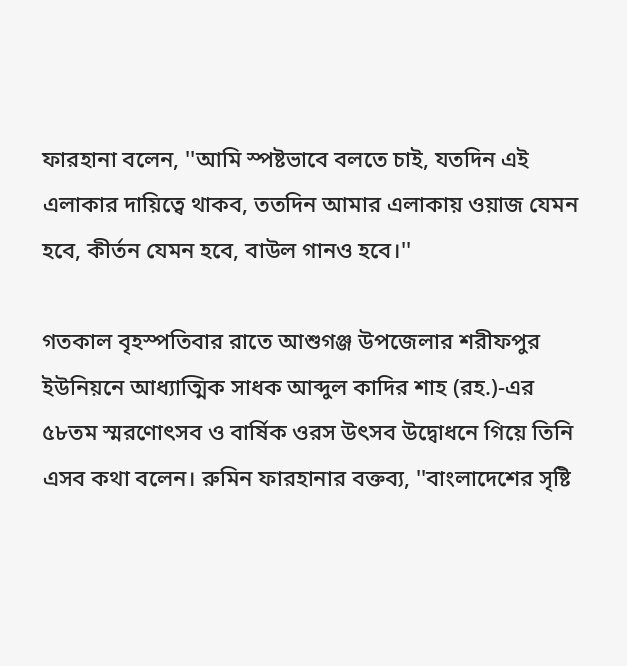ফারহানা বলেন, ''আমি স্পষ্টভাবে বলতে চাই, যতদিন এই এলাকার দায়িত্বে থাকব, ততদিন আমার এলাকায় ওয়াজ যেমন হবে, কীর্তন যেমন হবে, বাউল গানও হবে।''

গতকাল বৃহস্পতিবার রাতে আশুগঞ্জ উপজেলার শরীফপুর ইউনিয়নে আধ্যাত্মিক সাধক আব্দুল কাদির শাহ (রহ.)-এর ৫৮তম স্মরণোৎসব ও বার্ষিক ওরস উৎসব উদ্বোধনে গিয়ে তিনি এসব কথা বলেন। রুমিন ফারহানার বক্তব্য, ''বাংলাদেশের সৃষ্টি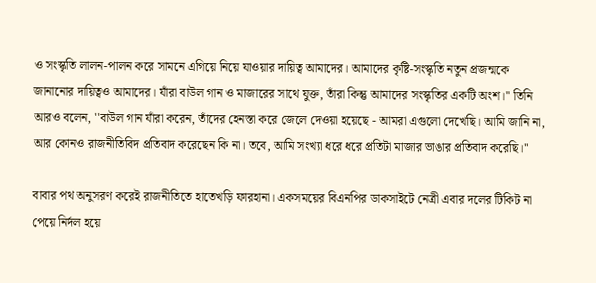ও সংস্কৃতি লালন-পালন করে সামনে এগিয়ে নিয়ে যাওয়ার দায়িত্ব আমাদের। আমাদের কৃষ্টি-সংস্কৃতি নতুন প্রজন্মকে জানানোর দায়িত্বও আমাদের। যাঁরা বাউল গান ও মাজারের সাথে যুক্ত, তাঁরা কিন্তু আমাদের সংস্কৃতির একটি অংশ।'' তিনি আরও বলেন, ''বাউল গান যাঁরা করেন, তাঁদের হেনস্তা করে জেলে দেওয়া হয়েছে - আমরা এগুলো দেখেছি। আমি জানি না, আর কোনও রাজনীতিবিদ প্রতিবাদ করেছেন কি না। তবে, আমি সংখ্যা ধরে ধরে প্রতিটা মাজার ভাঙার প্রতিবাদ করেছি।''

বাবার পথ অনুসরণ করেই রাজনীতিতে হাতেখড়ি ফারহানা। একসময়ের বিএনপির ডাকসাইটে নেত্রী এবার দলের টিকিট না পেয়ে নির্দল হয়ে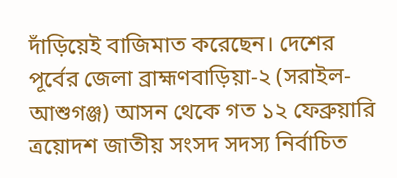দাঁড়িয়েই বাজিমাত করেছেন। দেশের পূর্বের জেলা ব্রাহ্মণবাড়িয়া-২ (সরাইল-আশুগঞ্জ) আসন থেকে গত ১২ ফেব্রুয়ারি ত্রয়োদশ জাতীয় সংসদ সদস্য নির্বাচিত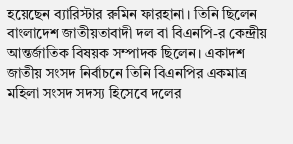হয়েছেন ব্যারিস্টার রুমিন ফারহানা। তিনি ছিলেন বাংলাদেশ জাতীয়তাবাদী দল বা বিএনপি-র কেন্দ্রীয় আন্তর্জাতিক বিষয়ক সম্পাদক ছিলেন। একাদশ জাতীয় সংসদ নির্বাচনে তিনি বিএনপির একমাত্র মহিলা সংসদ সদস্য হিসেবে দলের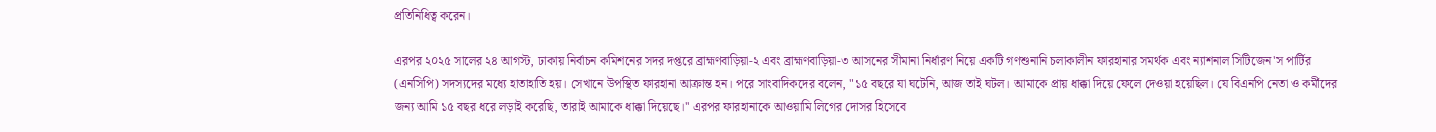প্রতিনিধিত্ব করেন।

এরপর ২০২৫ সালের ২৪ আগস্ট, ঢাকায় নির্বাচন কমিশনের সদর দপ্তরে ব্রাহ্মণবাড়িয়া-২ এবং ব্রাহ্মণবাড়িয়া-৩ আসনের সীমানা নির্ধারণ নিয়ে একটি গণশুনানি চলাকালীন ফারহানার সমর্থক এবং ন্যাশনাল সিটিজেন'স পার্টির (এনসিপি) সদস্যদের মধ্যে হাতাহাতি হয়। সেখানে উপস্থিত ফারহানা আক্রান্ত হন। পরে সাংবাদিকদের বলেন, "১৫ বছরে যা ঘটেনি, আজ তাই ঘটল। আমাকে প্রায় ধাক্কা দিয়ে ফেলে দেওয়া হয়েছিল। যে বিএনপি নেতা ও কর্মীদের জন্য আমি ১৫ বছর ধরে লড়াই করেছি, তারাই আমাকে ধাক্কা দিয়েছে।'' এরপর ফারহানাকে আওয়ামি লিগের দোসর হিসেবে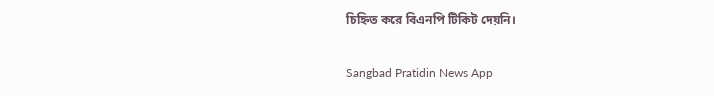চিহ্নিত করে বিএনপি টিকিট দেয়নি।

Sangbad Pratidin News App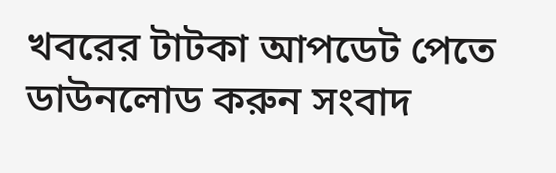খবরের টাটকা আপডেট পেতে ডাউনলোড করুন সংবাদ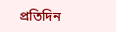প্রতিদিন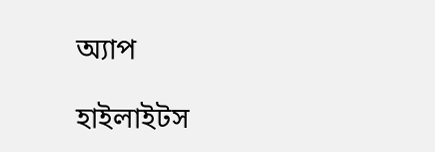অ্যাপ

হাইলাইটস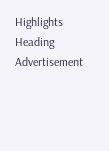Highlights Heading
Advertisement